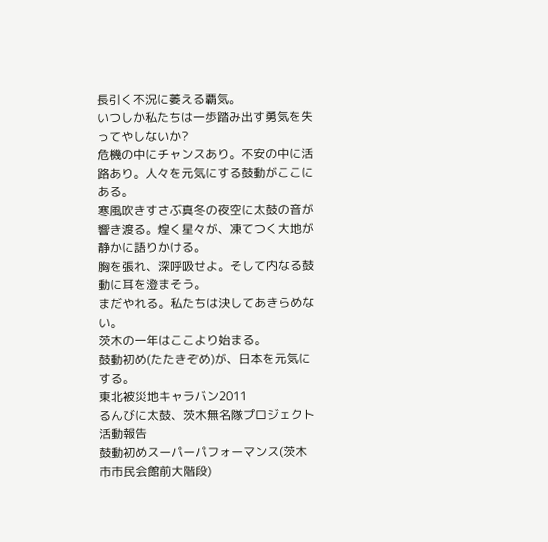長引く不況に萎える覇気。
いつしか私たちは一歩踏み出す勇気を失ってやしないか?
危機の中にチャンスあり。不安の中に活路あり。人々を元気にする鼓動がここにある。
寒風吹きすさぶ真冬の夜空に太鼓の音が響き渡る。煌く星々が、凍てつく大地が静かに語りかける。
胸を張れ、深呼吸せよ。そして内なる鼓動に耳を澄まそう。
まだやれる。私たちは決してあきらめない。
茨木の一年はここより始まる。
鼓動初め(たたきぞめ)が、日本を元気にする。
東北被災地キャラバン2011
るんびに太鼓、茨木無名隊プロジェクト活動報告
鼓動初めスーパーパフォーマンス(茨木市市民会館前大階段)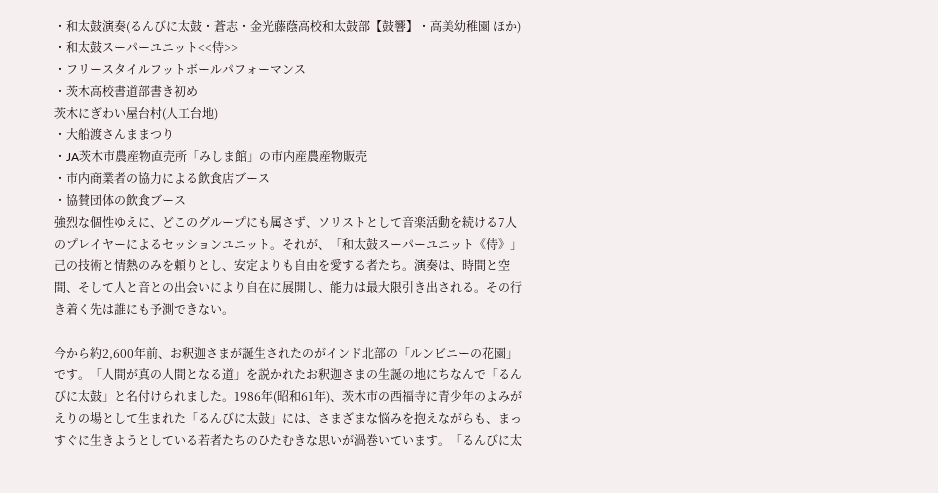・和太鼓演奏(るんびに太鼓・蒼志・金光藤蔭高校和太鼓部【鼓響】・高美幼稚園 ほか)
・和太鼓スーパーユニット<<侍>>
・フリースタイルフットボールパフォーマンス
・茨木高校書道部書き初め
茨木にぎわい屋台村(人工台地)
・大船渡さんままつり
・JA茨木市農産物直売所「みしま館」の市内産農産物販売
・市内商業者の協力による飲食店ブース
・協賛団体の飲食ブース
強烈な個性ゆえに、どこのグループにも属さず、ソリストとして音楽活動を続ける7人のプレイヤーによるセッションユニット。それが、「和太鼓スーパーユニット《侍》」 己の技術と情熱のみを頼りとし、安定よりも自由を愛する者たち。演奏は、時間と空間、そして人と音との出会いにより自在に展開し、能力は最大限引き出される。その行き着く先は誰にも予測できない。

今から約2,600年前、お釈迦さまが誕生されたのがインド北部の「ルンビニーの花園」です。「人間が真の人間となる道」を説かれたお釈迦さまの生誕の地にちなんで「るんびに太鼓」と名付けられました。1986年(昭和61年)、茨木市の西福寺に青少年のよみがえりの場として生まれた「るんびに太鼓」には、さまざまな悩みを抱えながらも、まっすぐに生きようとしている若者たちのひたむきな思いが渦巻いています。「るんびに太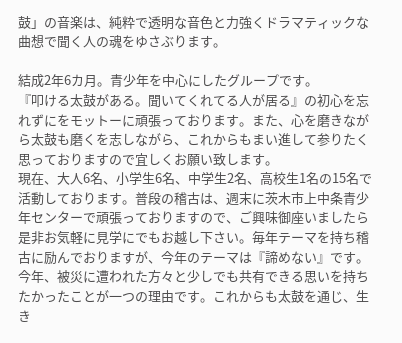鼓」の音楽は、純粋で透明な音色と力強くドラマティックな曲想で聞く人の魂をゆさぶります。

結成2年6カ月。青少年を中心にしたグループです。
『叩ける太鼓がある。聞いてくれてる人が居る』の初心を忘れずにをモットーに頑張っております。また、心を磨きながら太鼓も磨くを志しながら、これからもまい進して参りたく思っておりますので宜しくお願い致します。
現在、大人6名、小学生6名、中学生2名、高校生1名の15名で活動しております。普段の稽古は、週末に茨木市上中条青少年センターで頑張っておりますので、ご興味御座いましたら是非お気軽に見学にでもお越し下さい。毎年テーマを持ち稽古に励んでおりますが、今年のテーマは『諦めない』です。今年、被災に遭われた方々と少しでも共有できる思いを持ちたかったことが一つの理由です。これからも太鼓を通じ、生き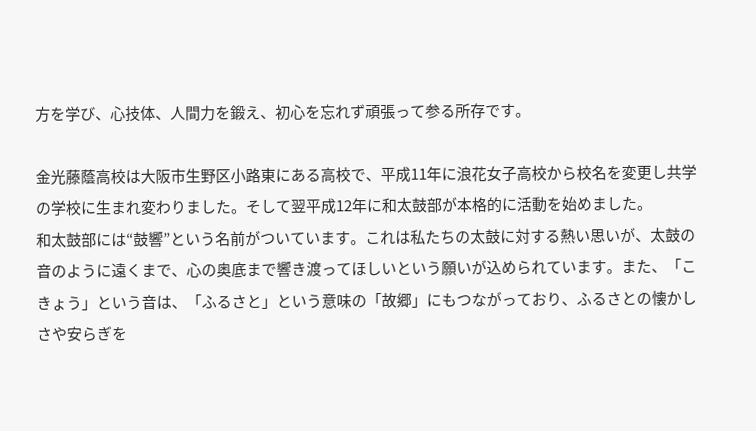方を学び、心技体、人間力を鍛え、初心を忘れず頑張って参る所存です。

金光藤蔭高校は大阪市生野区小路東にある高校で、平成11年に浪花女子高校から校名を変更し共学の学校に生まれ変わりました。そして翌平成12年に和太鼓部が本格的に活動を始めました。
和太鼓部には“鼓響”という名前がついています。これは私たちの太鼓に対する熱い思いが、太鼓の音のように遠くまで、心の奥底まで響き渡ってほしいという願いが込められています。また、「こきょう」という音は、「ふるさと」という意味の「故郷」にもつながっており、ふるさとの懐かしさや安らぎを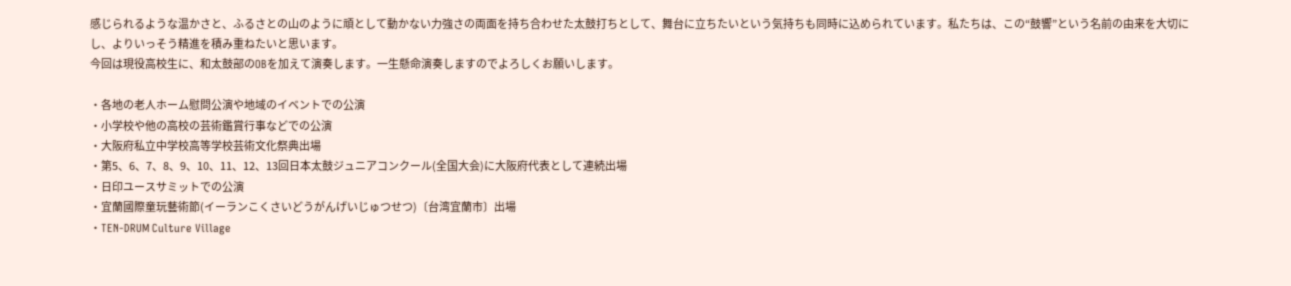感じられるような温かさと、ふるさとの山のように頑として動かない力強さの両面を持ち合わせた太鼓打ちとして、舞台に立ちたいという気持ちも同時に込められています。私たちは、この“鼓響”という名前の由来を大切にし、よりいっそう精進を積み重ねたいと思います。
今回は現役高校生に、和太鼓部のOBを加えて演奏します。一生懸命演奏しますのでよろしくお願いします。

・各地の老人ホーム慰問公演や地域のイベントでの公演
・小学校や他の高校の芸術鑑賞行事などでの公演
・大阪府私立中学校高等学校芸術文化祭典出場
・第5、6、7、8、9、10、11、12、13回日本太鼓ジュニアコンクール(全国大会)に大阪府代表として連続出場
・日印ユースサミットでの公演
・宜蘭國際童玩藝術節(イーランこくさいどうがんげいじゅつせつ)〔台湾宜蘭市〕出場
・TEN-DRUM Culture Village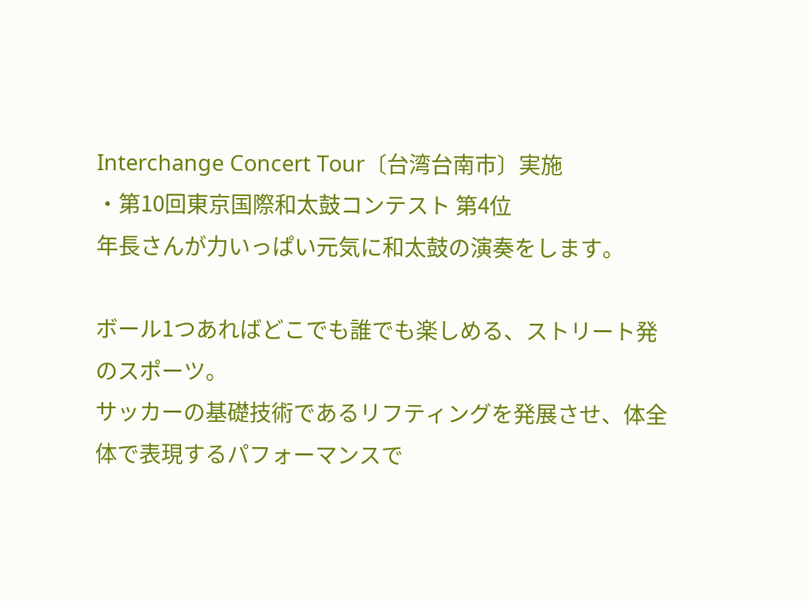Interchange Concert Tour〔台湾台南市〕実施
・第10回東京国際和太鼓コンテスト 第4位
年長さんが力いっぱい元気に和太鼓の演奏をします。

ボール1つあればどこでも誰でも楽しめる、ストリート発のスポーツ。
サッカーの基礎技術であるリフティングを発展させ、体全体で表現するパフォーマンスで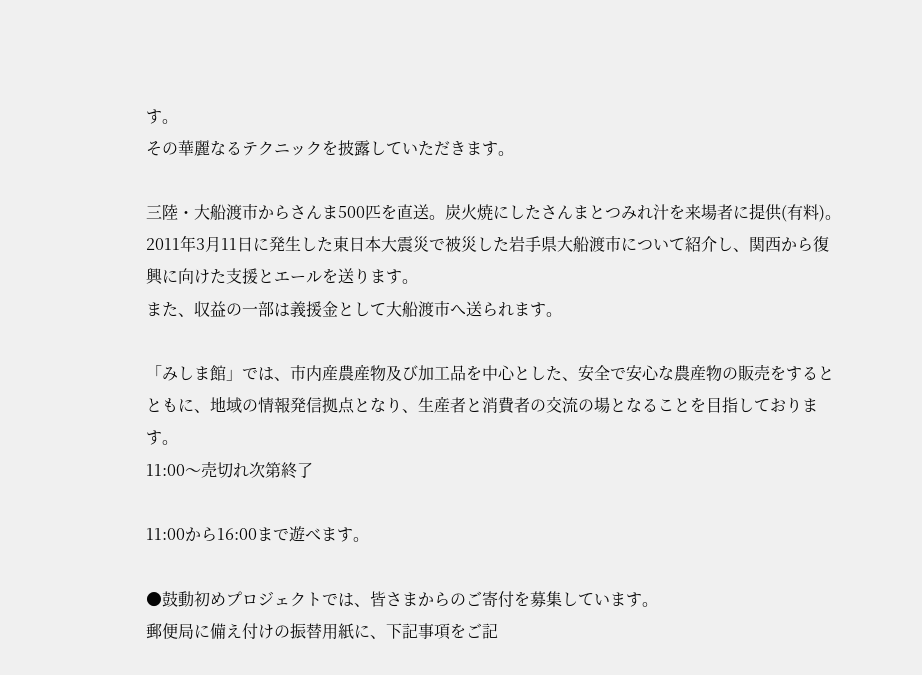す。
その華麗なるテクニックを披露していただきます。

三陸・大船渡市からさんま500匹を直送。炭火焼にしたさんまとつみれ汁を来場者に提供(有料)。2011年3月11日に発生した東日本大震災で被災した岩手県大船渡市について紹介し、関西から復興に向けた支援とエールを送ります。
また、収益の一部は義援金として大船渡市へ送られます。

「みしま館」では、市内産農産物及び加工品を中心とした、安全で安心な農産物の販売をするとともに、地域の情報発信拠点となり、生産者と消費者の交流の場となることを目指しております。
11:00〜売切れ次第終了

11:00から16:00まで遊べます。

●鼓動初めプロジェクトでは、皆さまからのご寄付を募集しています。
郵便局に備え付けの振替用紙に、下記事項をご記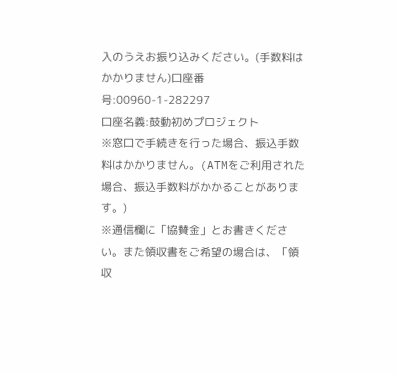入のうえお振り込みください。(手数料はかかりません)口座番号:00960-1-282297
口座名義:鼓動初めプロジェクト
※窓口で手続きを行った場合、振込手数料はかかりません。(ATMをご利用された場合、振込手数料がかかることがあります。)
※通信欄に「協賛金」とお書きください。また領収書をご希望の場合は、「領収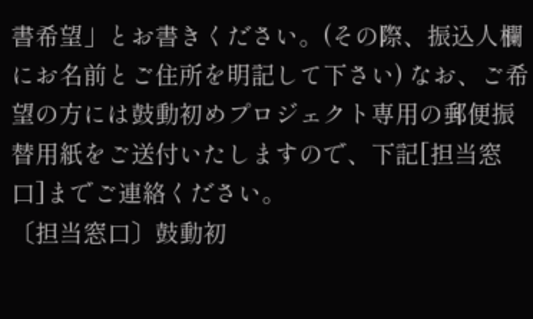書希望」とお書きください。(その際、振込人欄にお名前とご住所を明記して下さい) なお、ご希望の方には鼓動初めプロジェクト専用の郵便振替用紙をご送付いたしますので、下記[担当窓口]までご連絡ください。
〔担当窓口〕鼓動初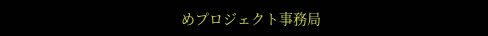めプロジェクト事務局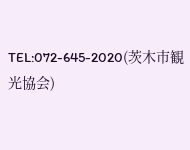TEL:072-645-2020(茨木市観光協会)